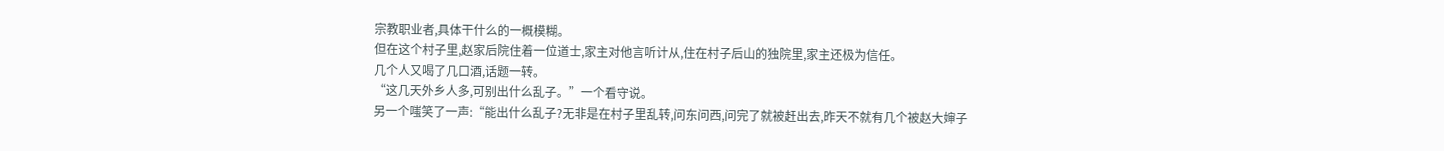宗教职业者,具体干什么的一概模糊。
但在这个村子里,赵家后院住着一位道士,家主对他言听计从,住在村子后山的独院里,家主还极为信任。
几个人又喝了几口酒,话题一转。
“这几天外乡人多,可别出什么乱子。”一个看守说。
另一个嗤笑了一声:“能出什么乱子?无非是在村子里乱转,问东问西,问完了就被赶出去,昨天不就有几个被赵大婶子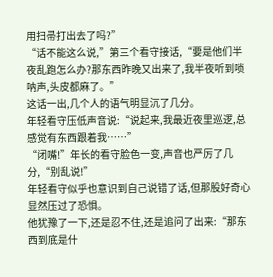用扫帚打出去了吗?”
“话不能这么说,”第三个看守接话,“要是他们半夜乱跑怎么办?那东西昨晚又出来了,我半夜听到唢呐声,头皮都麻了。”
这话一出,几个人的语气明显沉了几分。
年轻看守压低声音说:“说起来,我最近夜里巡逻,总感觉有东西跟着我……”
“闭嘴!”年长的看守脸色一变,声音也严厉了几分,“别乱说!”
年轻看守似乎也意识到自己说错了话,但那股好奇心显然压过了恐惧。
他犹豫了一下,还是忍不住,还是追问了出来:“那东西到底是什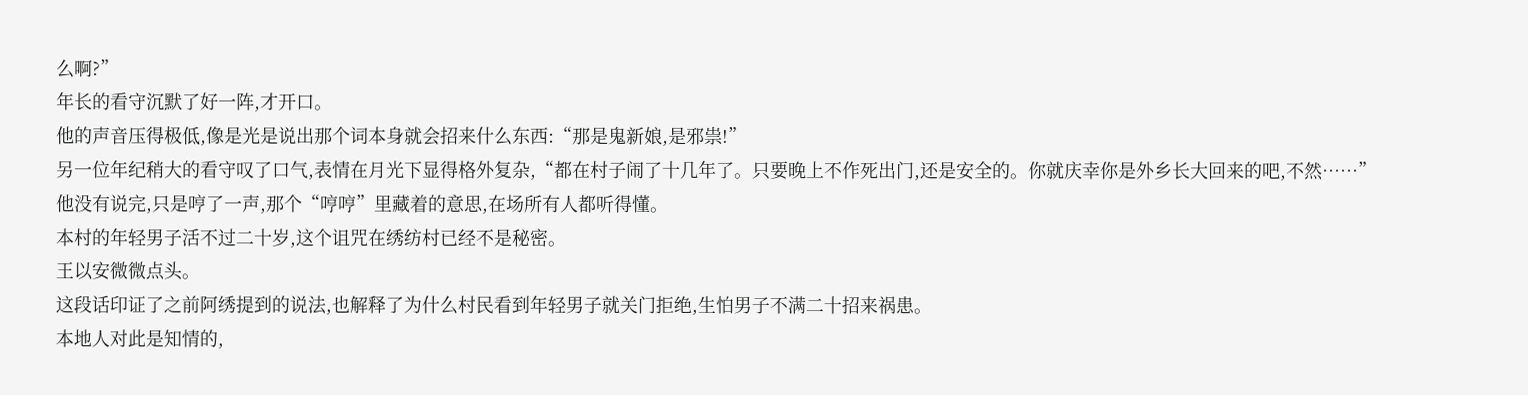么啊?”
年长的看守沉默了好一阵,才开口。
他的声音压得极低,像是光是说出那个词本身就会招来什么东西:“那是鬼新娘,是邪祟!”
另一位年纪稍大的看守叹了口气,表情在月光下显得格外复杂,“都在村子闹了十几年了。只要晚上不作死出门,还是安全的。你就庆幸你是外乡长大回来的吧,不然……”
他没有说完,只是哼了一声,那个“哼哼”里藏着的意思,在场所有人都听得懂。
本村的年轻男子活不过二十岁,这个诅咒在绣纺村已经不是秘密。
王以安微微点头。
这段话印证了之前阿绣提到的说法,也解释了为什么村民看到年轻男子就关门拒绝,生怕男子不满二十招来祸患。
本地人对此是知情的,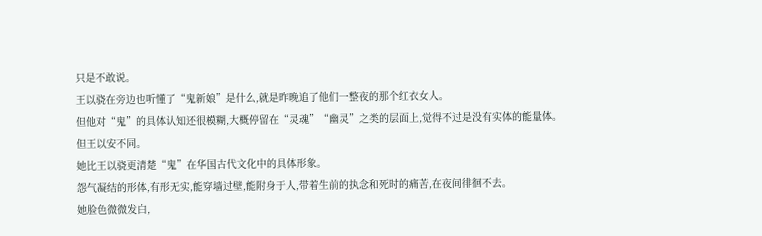只是不敢说。
王以骁在旁边也听懂了“鬼新娘”是什么,就是昨晚追了他们一整夜的那个红衣女人。
但他对“鬼”的具体认知还很模糊,大概停留在“灵魂”“幽灵”之类的层面上,觉得不过是没有实体的能量体。
但王以安不同。
她比王以骁更清楚“鬼”在华国古代文化中的具体形象。
怨气凝结的形体,有形无实,能穿墙过壁,能附身于人,带着生前的执念和死时的痛苦,在夜间徘徊不去。
她脸色微微发白,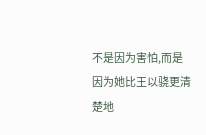不是因为害怕,而是因为她比王以骁更清楚地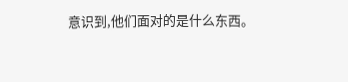意识到,他们面对的是什么东西。